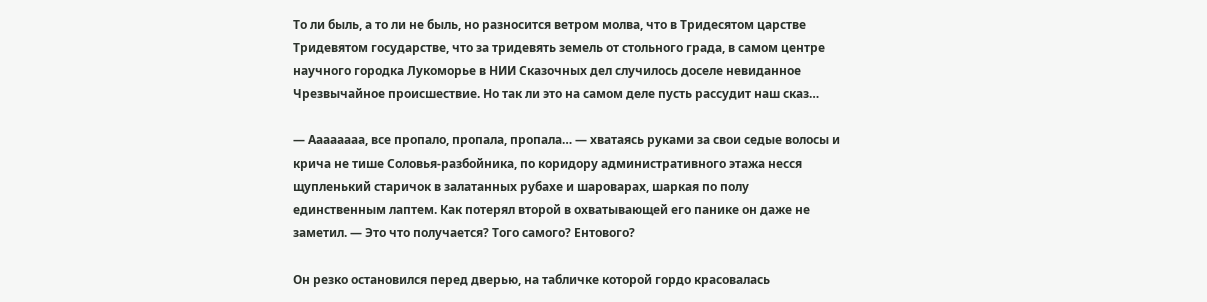То ли быль, а то ли не быль, но разносится ветром молва, что в Тридесятом царстве Тридевятом государстве, что за тридевять земель от стольного града, в самом центре научного городка Лукоморье в НИИ Сказочных дел случилось доселе невиданное Чрезвычайное происшествие. Но так ли это на самом деле пусть рассудит наш сказ…

— Аааааааа, все пропало, пропала, пропала… — хватаясь руками за свои седые волосы и крича не тише Соловья-разбойника, по коридору административного этажа несся щупленький старичок в залатанных рубахе и шароварах, шаркая по полу единственным лаптем. Как потерял второй в охватывающей его панике он даже не заметил. — Это что получается? Того самого? Ентового?

Он резко остановился перед дверью, на табличке которой гордо красовалась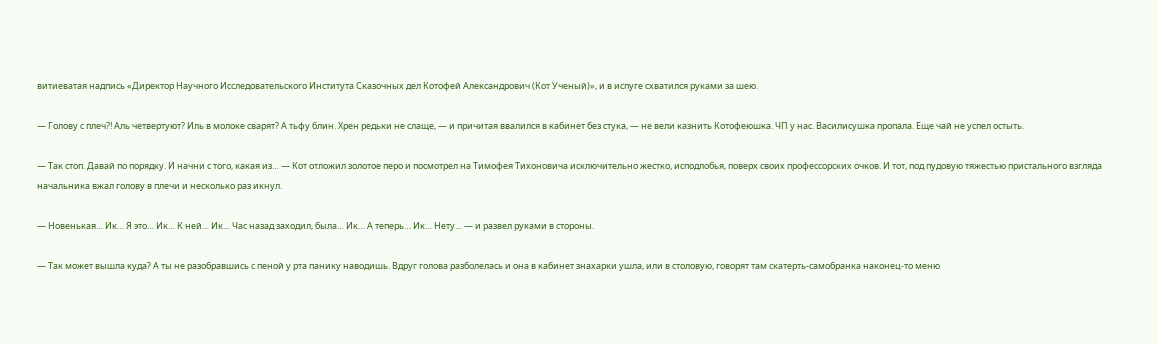витиеватая надпись «Директор Научного Исследовательского Института Сказочных дел Котофей Александрович (Кот Ученый)», и в испуге схватился руками за шею.

— Голову с плеч?! Аль четвертуют? Иль в молоке сварят? А тьфу блин. Хрен редьки не слаще, — и причитая ввалился в кабинет без стука, — не вели казнить Котофеюшка. ЧП у нас. Василисушка пропала. Еще чай не успел остыть.

— Так стоп. Давай по порядку. И начни с того, какая из… — Кот отложил золотое перо и посмотрел на Тимофея Тихоновича исключительно жестко, исподлобья, поверх своих профессорских очков. И тот, под пудовую тяжестью пристального взгляда начальника вжал голову в плечи и несколько раз икнул.

— Новенькая… Ик… Я это… Ик… К ней… Ик… Час назад заходил, была… Ик… А теперь… Ик… Нету… — и развел руками в стороны.

— Так может вышла куда? А ты не разобравшись с пеной у рта панику наводишь. Вдруг голова разболелась и она в кабинет знахарки ушла, или в столовую, говорят там скатерть-самобранка наконец-то меню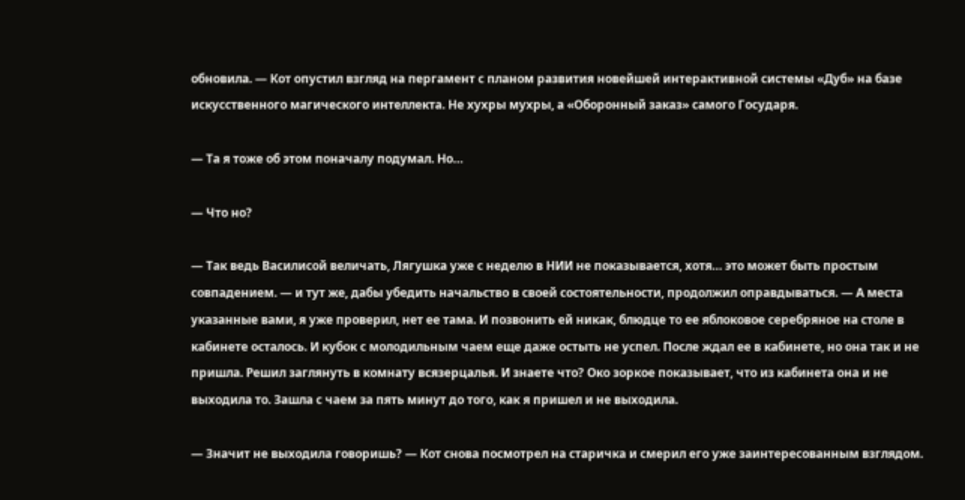обновила. — Кот опустил взгляд на пергамент с планом развития новейшей интерактивной системы «Дуб» на базе искусственного магического интеллекта. Не хухры мухры, а «Оборонный заказ» самого Государя.

— Та я тоже об этом поначалу подумал. Но…

— Что но?

— Так ведь Василисой величать, Лягушка уже с неделю в НИИ не показывается, хотя… это может быть простым совпадением. — и тут же, дабы убедить начальство в своей состоятельности, продолжил оправдываться. — А места указанные вами, я уже проверил, нет ее тама. И позвонить ей никак, блюдце то ее яблоковое серебряное на столе в кабинете осталось. И кубок с молодильным чаем еще даже остыть не успел. После ждал ее в кабинете, но она так и не пришла. Решил заглянуть в комнату всязерцалья. И знаете что? Око зоркое показывает, что из кабинета она и не выходила то. Зашла с чаем за пять минут до того, как я пришел и не выходила.

— Значит не выходила говоришь? — Кот снова посмотрел на старичка и смерил его уже заинтересованным взглядом.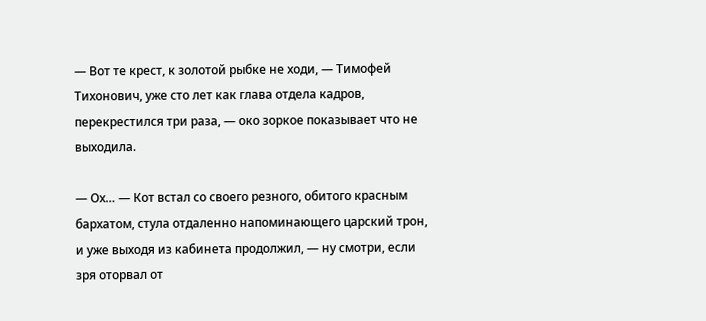— Вот те крест, к золотой рыбке не ходи, — Тимофей Тихонович, уже сто лет как глава отдела кадров, перекрестился три раза, — око зоркое показывает что не выходила.

— Ох… — Кот встал со своего резного, обитого красным бархатом, стула отдаленно напоминающего царский трон, и уже выходя из кабинета продолжил, — ну смотри, если зря оторвал от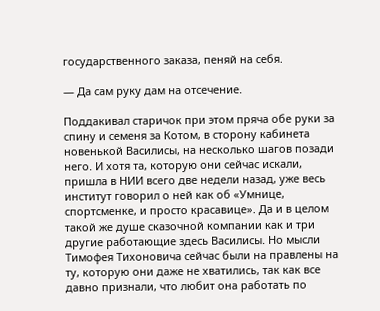государственного заказа, пеняй на себя.

— Да сам руку дам на отсечение.

Поддакивал старичок при этом пряча обе руки за спину и семеня за Котом, в сторону кабинета новенькой Василисы, на несколько шагов позади него. И хотя та, которую они сейчас искали, пришла в НИИ всего две недели назад, уже весь институт говорил о ней как об «Умнице, спортсменке, и просто красавице». Да и в целом такой же душе сказочной компании как и три другие работающие здесь Василисы. Но мысли Тимофея Тихоновича сейчас были на правлены на ту, которую они даже не хватились, так как все давно признали, что любит она работать по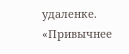удаленке. «Привычнее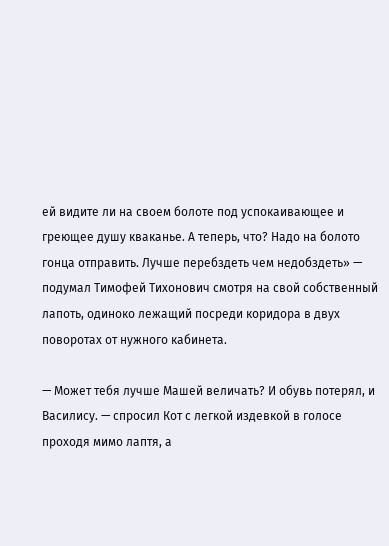ей видите ли на своем болоте под успокаивающее и греющее душу кваканье. А теперь, что? Надо на болото гонца отправить. Лучше перебздеть чем недобздеть» — подумал Тимофей Тихонович смотря на свой собственный лапоть, одиноко лежащий посреди коридора в двух поворотах от нужного кабинета.

— Может тебя лучше Машей величать? И обувь потерял, и Василису. — спросил Кот с легкой издевкой в голосе проходя мимо лаптя, а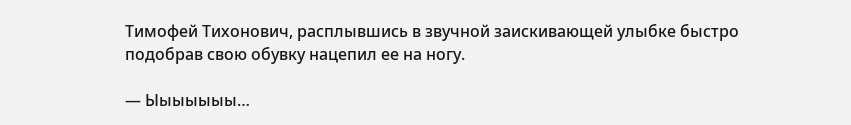Тимофей Тихонович, расплывшись в звучной заискивающей улыбке быстро подобрав свою обувку нацепил ее на ногу.

— Ыыыыыыы…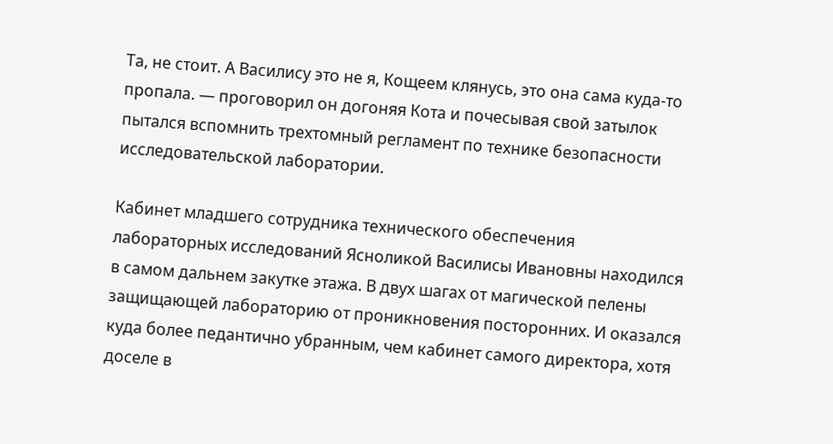Та, не стоит. А Василису это не я, Кощеем клянусь, это она сама куда-то пропала. — проговорил он догоняя Кота и почесывая свой затылок пытался вспомнить трехтомный регламент по технике безопасности исследовательской лаборатории.

Кабинет младшего сотрудника технического обеспечения лабораторных исследований Ясноликой Василисы Ивановны находился в самом дальнем закутке этажа. В двух шагах от магической пелены защищающей лабораторию от проникновения посторонних. И оказался куда более педантично убранным, чем кабинет самого директора, хотя доселе в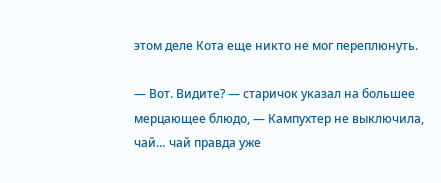этом деле Кота еще никто не мог переплюнуть.

— Вот. Видите? — старичок указал на большее мерцающее блюдо, — Кампухтер не выключила, чай… чай правда уже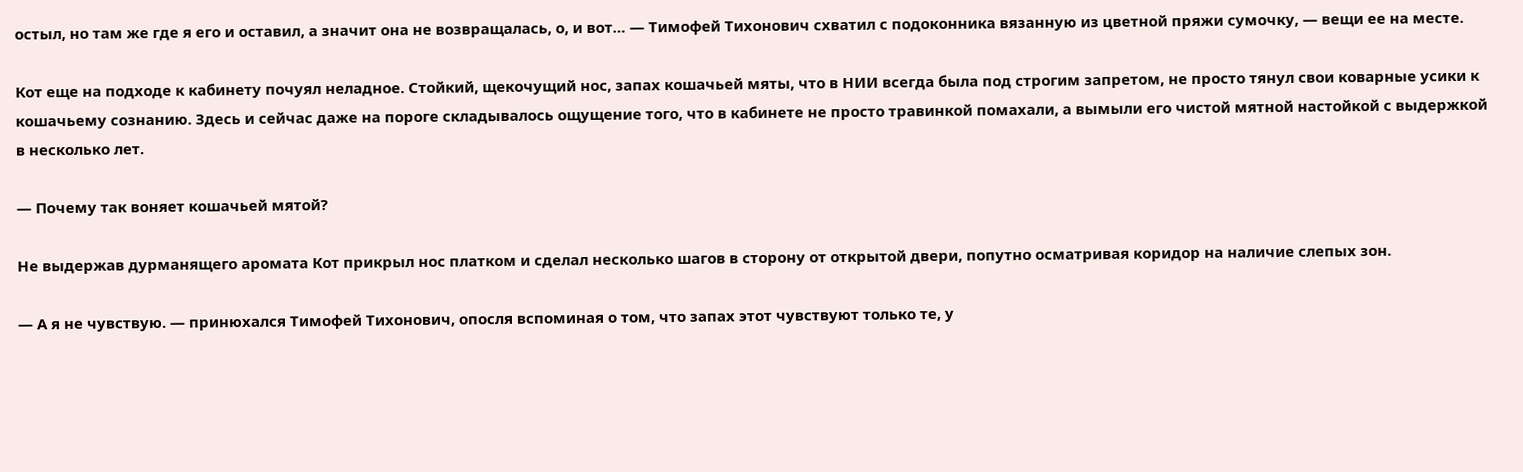остыл, но там же где я его и оставил, а значит она не возвращалась, о, и вот… — Тимофей Тихонович схватил с подоконника вязанную из цветной пряжи сумочку, — вещи ее на месте.

Кот еще на подходе к кабинету почуял неладное. Стойкий, щекочущий нос, запах кошачьей мяты, что в НИИ всегда была под строгим запретом, не просто тянул свои коварные усики к кошачьему сознанию. Здесь и сейчас даже на пороге складывалось ощущение того, что в кабинете не просто травинкой помахали, а вымыли его чистой мятной настойкой с выдержкой в несколько лет.

— Почему так воняет кошачьей мятой?

Не выдержав дурманящего аромата Кот прикрыл нос платком и сделал несколько шагов в сторону от открытой двери, попутно осматривая коридор на наличие слепых зон.

— А я не чувствую. — принюхался Тимофей Тихонович, опосля вспоминая о том, что запах этот чувствуют только те, у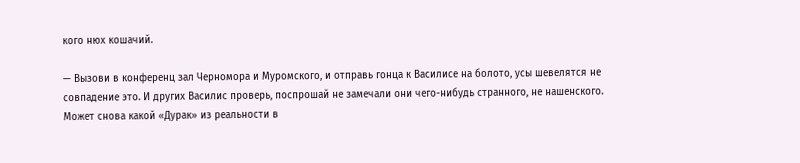кого нюх кошачий.

— Вызови в конференц зал Черномора и Муромского, и отправь гонца к Василисе на болото, усы шевелятся не совпадение это. И других Василис проверь, поспрошай не замечали они чего-нибудь странного, не нашенского. Может снова какой «Дурак» из реальности в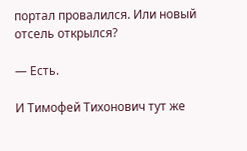портал провалился. Или новый отсель открылся?

— Есть.

И Тимофей Тихонович тут же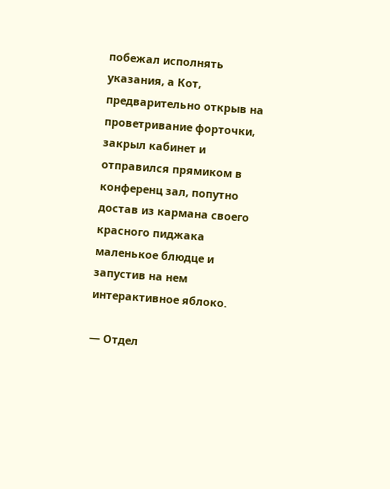побежал исполнять указания, а Кот, предварительно открыв на проветривание форточки, закрыл кабинет и отправился прямиком в конференц зал, попутно достав из кармана своего красного пиджака маленькое блюдце и запустив на нем интерактивное яблоко.

— Отдел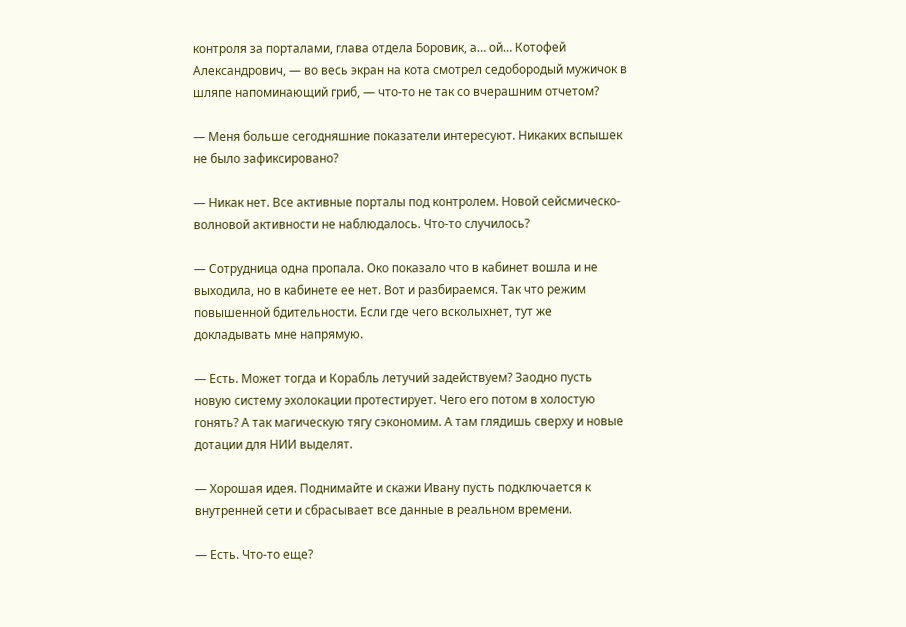контроля за порталами, глава отдела Боровик, а… ой… Котофей Александрович, — во весь экран на кота смотрел седобородый мужичок в шляпе напоминающий гриб, — что-то не так со вчерашним отчетом?

— Меня больше сегодняшние показатели интересуют. Никаких вспышек не было зафиксировано?

— Никак нет. Все активные порталы под контролем. Новой сейсмическо-волновой активности не наблюдалось. Что-то случилось?

— Сотрудница одна пропала. Око показало что в кабинет вошла и не выходила, но в кабинете ее нет. Вот и разбираемся. Так что режим повышенной бдительности. Если где чего всколыхнет, тут же докладывать мне напрямую.

— Есть. Может тогда и Корабль летучий задействуем? Заодно пусть новую систему эхолокации протестирует. Чего его потом в холостую гонять? А так магическую тягу сэкономим. А там глядишь сверху и новые дотации для НИИ выделят.

— Хорошая идея. Поднимайте и скажи Ивану пусть подключается к внутренней сети и сбрасывает все данные в реальном времени.

— Есть. Что-то еще?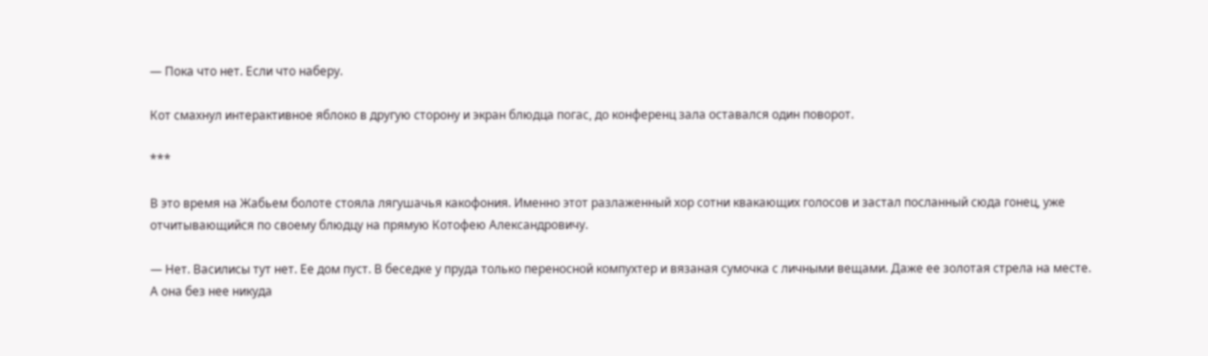— Пока что нет. Если что наберу.

Кот смахнул интерактивное яблоко в другую сторону и экран блюдца погас, до конференц зала оставался один поворот.

***

В это время на Жабьем болоте стояла лягушачья какофония. Именно этот разлаженный хор сотни квакающих голосов и застал посланный сюда гонец, уже отчитывающийся по своему блюдцу на прямую Котофею Александровичу.

— Нет. Василисы тут нет. Ее дом пуст. В беседке у пруда только переносной компухтер и вязаная сумочка с личными вещами. Даже ее золотая стрела на месте. А она без нее никуда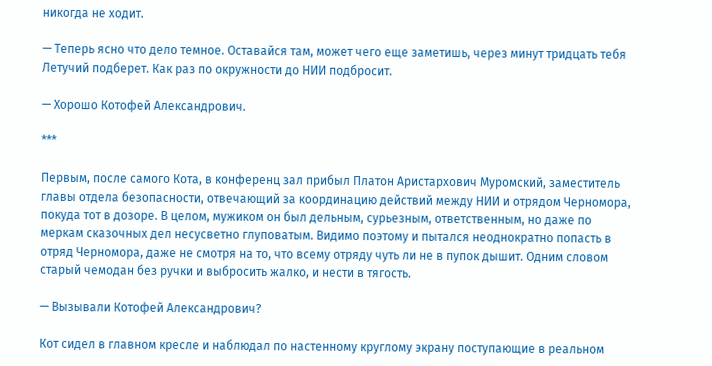никогда не ходит.

— Теперь ясно что дело темное. Оставайся там, может чего еще заметишь, через минут тридцать тебя Летучий подберет. Как раз по окружности до НИИ подбросит.

— Хорошо Котофей Александрович.

***

Первым, после самого Кота, в конференц зал прибыл Платон Аристархович Муромский, заместитель главы отдела безопасности, отвечающий за координацию действий между НИИ и отрядом Черномора, покуда тот в дозоре. В целом, мужиком он был дельным, сурьезным, ответственным, но даже по меркам сказочных дел несусветно глуповатым. Видимо поэтому и пытался неоднократно попасть в отряд Черномора, даже не смотря на то, что всему отряду чуть ли не в пупок дышит. Одним словом старый чемодан без ручки и выбросить жалко, и нести в тягость.

— Вызывали Котофей Александрович?

Кот сидел в главном кресле и наблюдал по настенному круглому экрану поступающие в реальном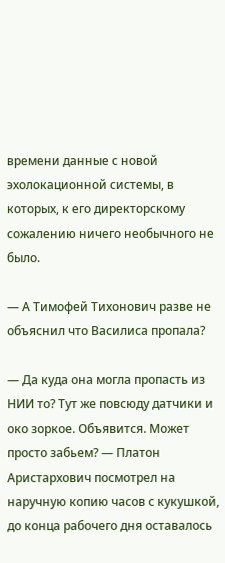времени данные с новой эхолокационной системы, в которых, к его директорскому сожалению ничего необычного не было.

— А Тимофей Тихонович разве не объяснил что Василиса пропала?

— Да куда она могла пропасть из НИИ то? Тут же повсюду датчики и око зоркое. Объявится. Может просто забьем? — Платон Аристархович посмотрел на наручную копию часов с кукушкой, до конца рабочего дня оставалось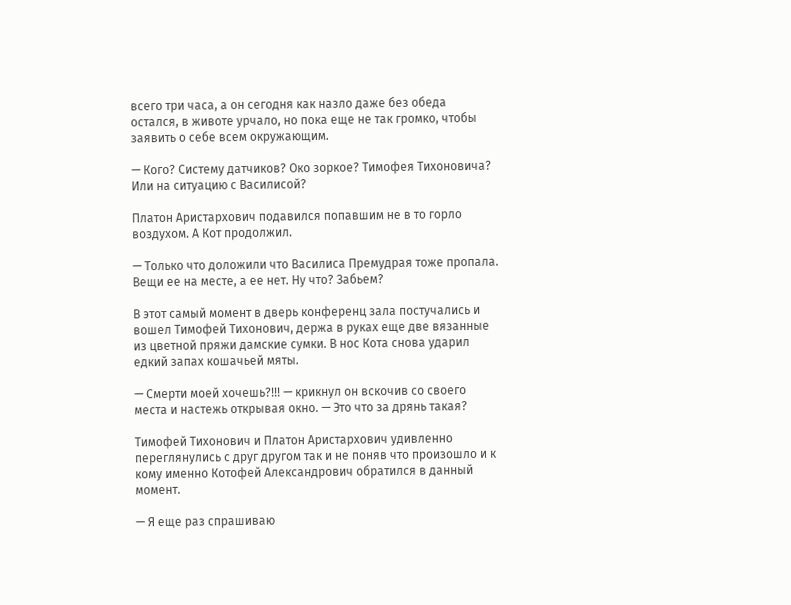всего три часа, а он сегодня как назло даже без обеда остался, в животе урчало, но пока еще не так громко, чтобы заявить о себе всем окружающим.

— Кого? Систему датчиков? Око зоркое? Тимофея Тихоновича? Или на ситуацию с Василисой?

Платон Аристархович подавился попавшим не в то горло воздухом. А Кот продолжил.

— Только что доложили что Василиса Премудрая тоже пропала. Вещи ее на месте, а ее нет. Ну что? Забьем?

В этот самый момент в дверь конференц зала постучались и вошел Тимофей Тихонович, держа в руках еще две вязанные из цветной пряжи дамские сумки. В нос Кота снова ударил едкий запах кошачьей мяты.

— Смерти моей хочешь?!!! — крикнул он вскочив со своего места и настежь открывая окно. — Это что за дрянь такая?

Тимофей Тихонович и Платон Аристархович удивленно переглянулись с друг другом так и не поняв что произошло и к кому именно Котофей Александрович обратился в данный момент.

— Я еще раз спрашиваю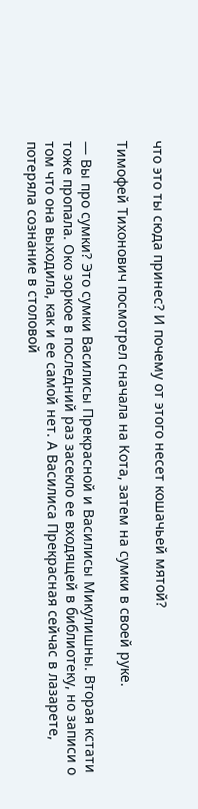что это ты сюда принес? И почему от этого несет кошачьей мятой?

Тимофей Тихонович посмотрел сначала на Кота, затем на сумки в своей руке.

— Вы про сумки? Это сумки Василисы Прекрасной и Василисы Микулишны. Вторая кстати тоже пропала. Око зоркое в последний раз засекло ее входящей в библиотеку, но записи о том что она выходила, как и ее самой нет. А Василиса Прекрасная сейчас в лазарете, потеряла сознание в столовой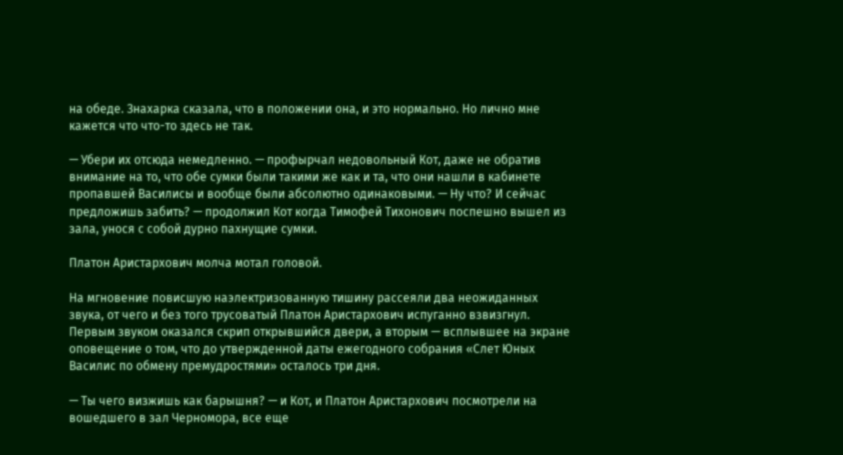на обеде. Знахарка сказала, что в положении она, и это нормально. Но лично мне кажется что что-то здесь не так.

— Убери их отсюда немедленно. — профырчал недовольный Кот, даже не обратив внимание на то, что обе сумки были такими же как и та, что они нашли в кабинете пропавшей Василисы и вообще были абсолютно одинаковыми. — Ну что? И сейчас предложишь забить? — продолжил Кот когда Тимофей Тихонович поспешно вышел из зала, унося с собой дурно пахнущие сумки.

Платон Аристархович молча мотал головой.

На мгновение повисшую наэлектризованную тишину рассеяли два неожиданных звука, от чего и без того трусоватый Платон Аристархович испуганно взвизгнул. Первым звуком оказался скрип открывшийся двери, а вторым — всплывшее на экране оповещение о том, что до утвержденной даты ежегодного собрания «Слет Юных Василис по обмену премудростями» осталось три дня.

— Ты чего визжишь как барышня? — и Кот, и Платон Аристархович посмотрели на вошедшего в зал Черномора, все еще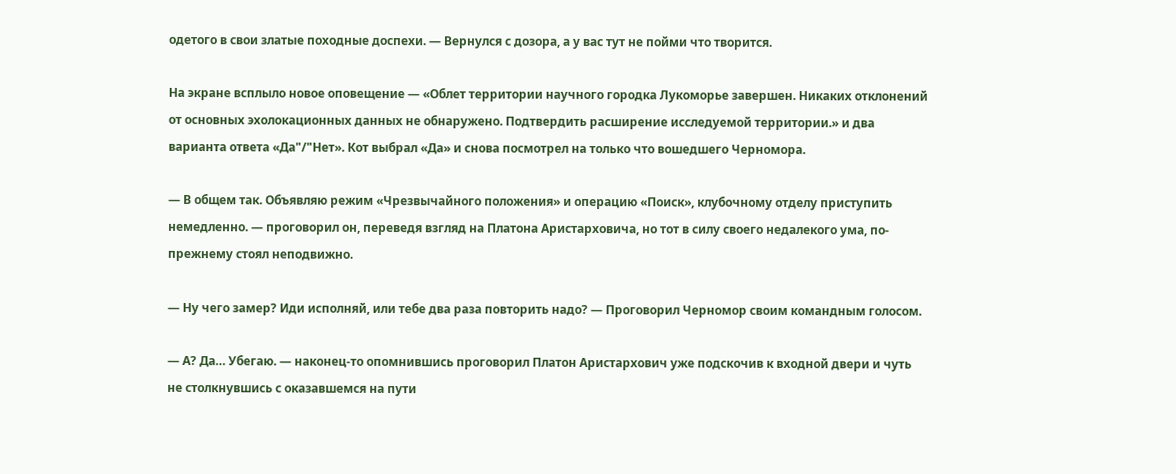одетого в свои златые походные доспехи. — Вернулся с дозора, а у вас тут не пойми что творится.

На экране всплыло новое оповещение — «Облет территории научного городка Лукоморье завершен. Никаких отклонений от основных эхолокационных данных не обнаружено. Подтвердить расширение исследуемой территории.» и два варианта ответа «Да"/"Нет». Кот выбрал «Да» и снова посмотрел на только что вошедшего Черномора.

— В общем так. Объявляю режим «Чрезвычайного положения» и операцию «Поиск», клубочному отделу приступить немедленно. — проговорил он, переведя взгляд на Платона Аристарховича, но тот в силу своего недалекого ума, по-прежнему стоял неподвижно.

— Ну чего замер? Иди исполняй, или тебе два раза повторить надо? — Проговорил Черномор своим командным голосом.

— А? Да… Убегаю. — наконец-то опомнившись проговорил Платон Аристархович уже подскочив к входной двери и чуть не столкнувшись с оказавшемся на пути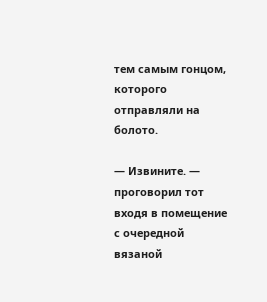тем самым гонцом, которого отправляли на болото.

— Извините. — проговорил тот входя в помещение с очередной вязаной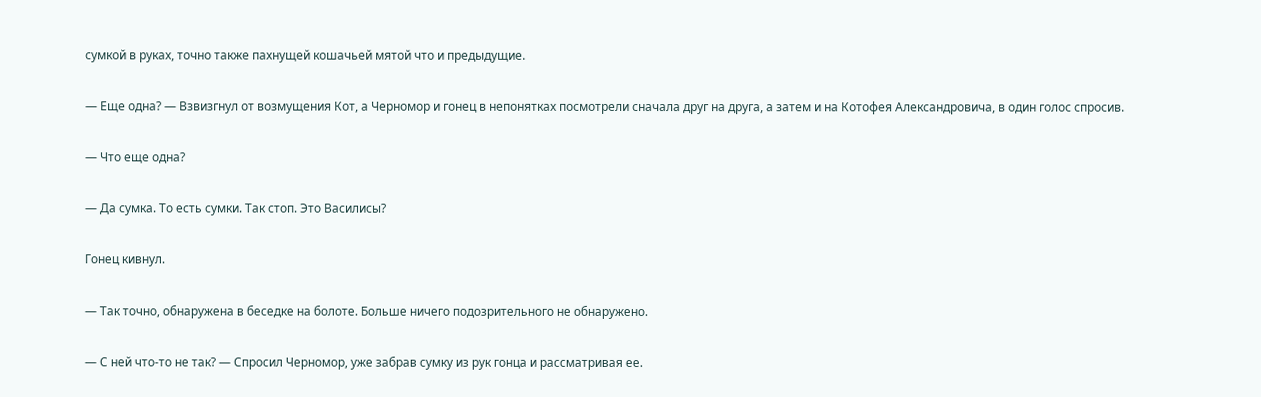сумкой в руках, точно также пахнущей кошачьей мятой что и предыдущие.

— Еще одна? — Взвизгнул от возмущения Кот, а Черномор и гонец в непонятках посмотрели сначала друг на друга, а затем и на Котофея Александровича, в один голос спросив.

— Что еще одна?

— Да сумка. То есть сумки. Так стоп. Это Василисы?

Гонец кивнул.

— Так точно, обнаружена в беседке на болоте. Больше ничего подозрительного не обнаружено.

— С ней что-то не так? — Спросил Черномор, уже забрав сумку из рук гонца и рассматривая ее.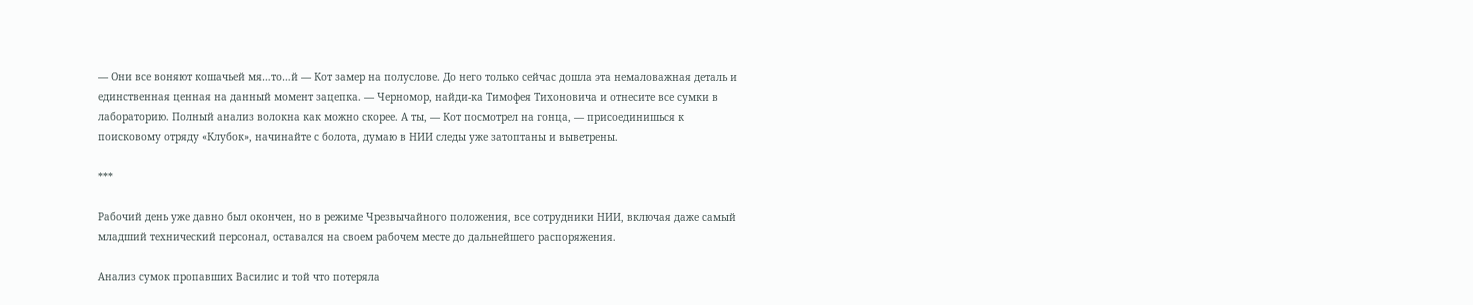— Они все воняют кошачьей мя…то…й — Кот замер на полуслове. До него только сейчас дошла эта немаловажная деталь и единственная ценная на данный момент зацепка. — Черномор, найди-ка Тимофея Тихоновича и отнесите все сумки в лабораторию. Полный анализ волокна как можно скорее. А ты, — Кот посмотрел на гонца, — присоединишься к поисковому отряду «Клубок», начинайте с болота, думаю в НИИ следы уже затоптаны и выветрены.

***

Рабочий день уже давно был окончен, но в режиме Чрезвычайного положения, все сотрудники НИИ, включая даже самый младший технический персонал, оставался на своем рабочем месте до дальнейшего распоряжения.

Анализ сумок пропавших Василис и той что потеряла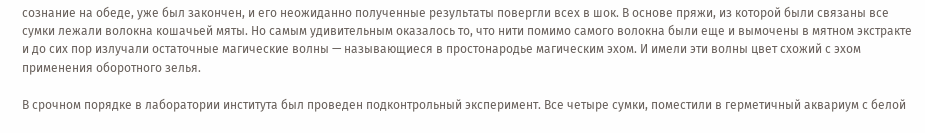сознание на обеде, уже был закончен, и его неожиданно полученные результаты повергли всех в шок. В основе пряжи, из которой были связаны все сумки лежали волокна кошачьей мяты. Но самым удивительным оказалось то, что нити помимо самого волокна были еще и вымочены в мятном экстракте и до сих пор излучали остаточные магические волны — называющиеся в простонародье магическим эхом. И имели эти волны цвет схожий с эхом применения оборотного зелья.

В срочном порядке в лаборатории института был проведен подконтрольный эксперимент. Все четыре сумки, поместили в герметичный аквариум с белой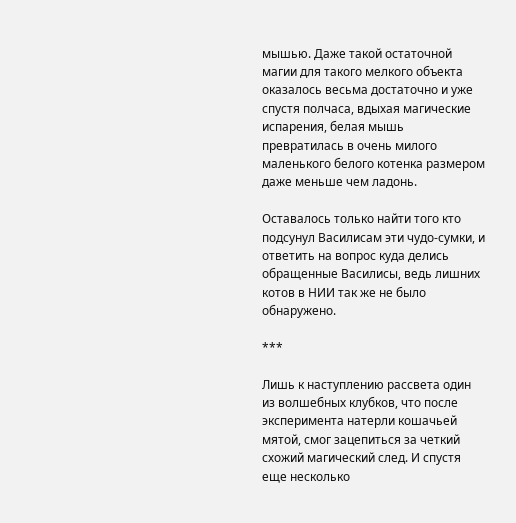мышью. Даже такой остаточной магии для такого мелкого объекта оказалось весьма достаточно и уже спустя полчаса, вдыхая магические испарения, белая мышь превратилась в очень милого маленького белого котенка размером даже меньше чем ладонь.

Оставалось только найти того кто подсунул Василисам эти чудо-сумки, и ответить на вопрос куда делись обращенные Василисы, ведь лишних котов в НИИ так же не было обнаружено.

***

Лишь к наступлению рассвета один из волшебных клубков, что после эксперимента натерли кошачьей мятой, смог зацепиться за четкий схожий магический след. И спустя еще несколько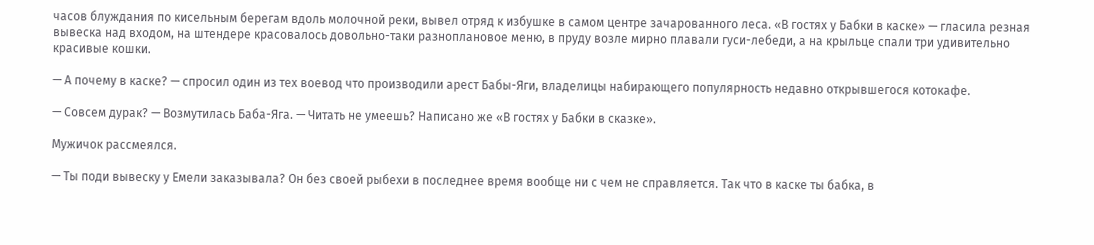часов блуждания по кисельным берегам вдоль молочной реки, вывел отряд к избушке в самом центре зачарованного леса. «В гостях у Бабки в каске» — гласила резная вывеска над входом, на штендере красовалось довольно-таки разноплановое меню, в пруду возле мирно плавали гуси-лебеди, а на крыльце спали три удивительно красивые кошки.

— А почему в каске? — спросил один из тех воевод что производили арест Бабы-Яги, владелицы набирающего популярность недавно открывшегося котокафе.

— Совсем дурак? — Возмутилась Баба-Яга. — Читать не умеешь? Написано же «В гостях у Бабки в сказке».

Мужичок рассмеялся.

— Ты поди вывеску у Емели заказывала? Он без своей рыбехи в последнее время вообще ни с чем не справляется. Так что в каске ты бабка, в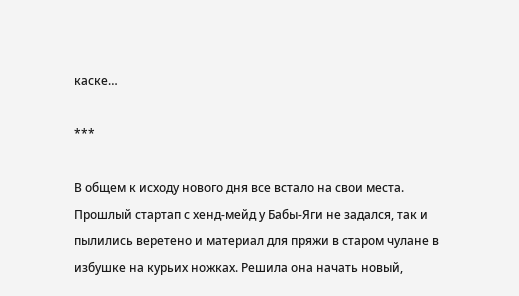каске…

***

В общем к исходу нового дня все встало на свои места. Прошлый стартап с хенд-мейд у Бабы-Яги не задался, так и пылились веретено и материал для пряжи в старом чулане в избушке на курьих ножках. Решила она начать новый,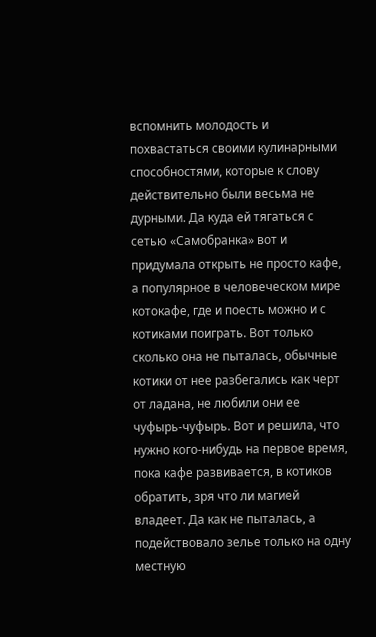вспомнить молодость и похвастаться своими кулинарными способностями, которые к слову действительно были весьма не дурными. Да куда ей тягаться с сетью «Самобранка» вот и придумала открыть не просто кафе, а популярное в человеческом мире котокафе, где и поесть можно и с котиками поиграть. Вот только сколько она не пыталась, обычные котики от нее разбегались как черт от ладана, не любили они ее чуфырь-чуфырь. Вот и решила, что нужно кого-нибудь на первое время, пока кафе развивается, в котиков обратить, зря что ли магией владеет. Да как не пыталась, а подействовало зелье только на одну местную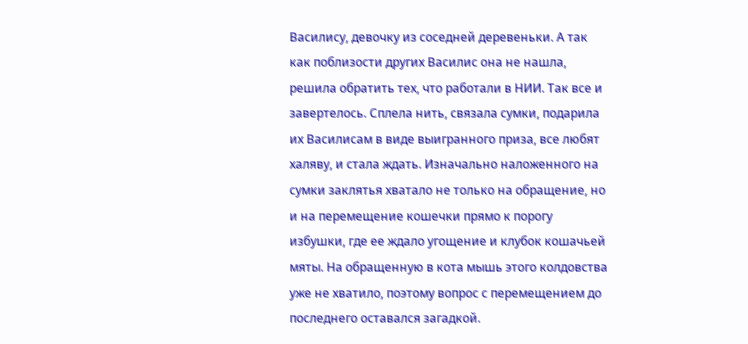Василису, девочку из соседней деревеньки. А так как поблизости других Василис она не нашла, решила обратить тех, что работали в НИИ. Так все и завертелось. Сплела нить, связала сумки, подарила их Василисам в виде выигранного приза, все любят халяву, и стала ждать. Изначально наложенного на сумки заклятья хватало не только на обращение, но и на перемещение кошечки прямо к порогу избушки, где ее ждало угощение и клубок кошачьей мяты. На обращенную в кота мышь этого колдовства уже не хватило, поэтому вопрос с перемещением до последнего оставался загадкой.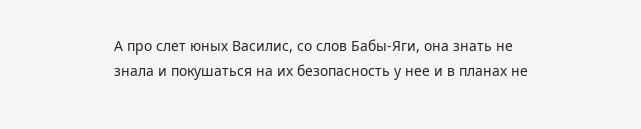А про слет юных Василис, со слов Бабы-Яги, она знать не знала и покушаться на их безопасность у нее и в планах не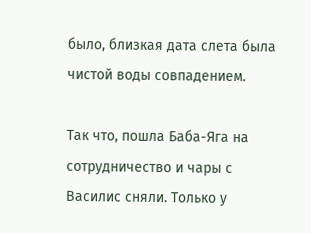было, близкая дата слета была чистой воды совпадением.

Так что, пошла Баба-Яга на сотрудничество и чары с Василис сняли. Только у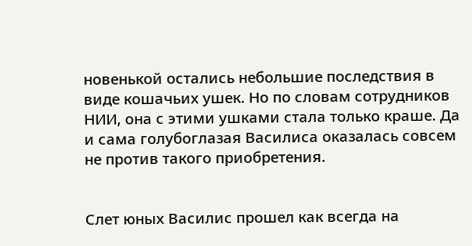новенькой остались небольшие последствия в виде кошачьих ушек. Но по словам сотрудников НИИ, она с этими ушками стала только краше. Да и сама голубоглазая Василиса оказалась совсем не против такого приобретения.


Слет юных Василис прошел как всегда на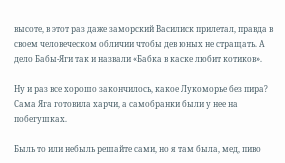высоте, в этот раз даже заморский Василиск прилетал, правда в своем человеческом обличии чтобы дев юных не стращать. А дело Бабы-Яги так и назвали «Бабка в каске любит котиков».

Ну и раз все хорошо закончилось, какое Лукоморье без пира? Сама Яга готовила харчи, а самобранки были у нее на побегушках.

Быль то или небыль решайте сами, но я там была, мед, пиво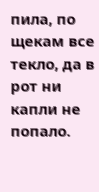пила, по щекам все текло, да в рот ни капли не попало.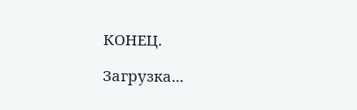КОНЕЦ.

Загрузка...